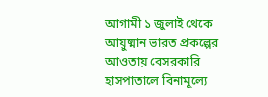আগামী ১ জুলাই থেকে আয়ুষ্মান ভারত প্রকল্পের আওতায় বেসরকারি হাসপাতালে বিনামূল্যে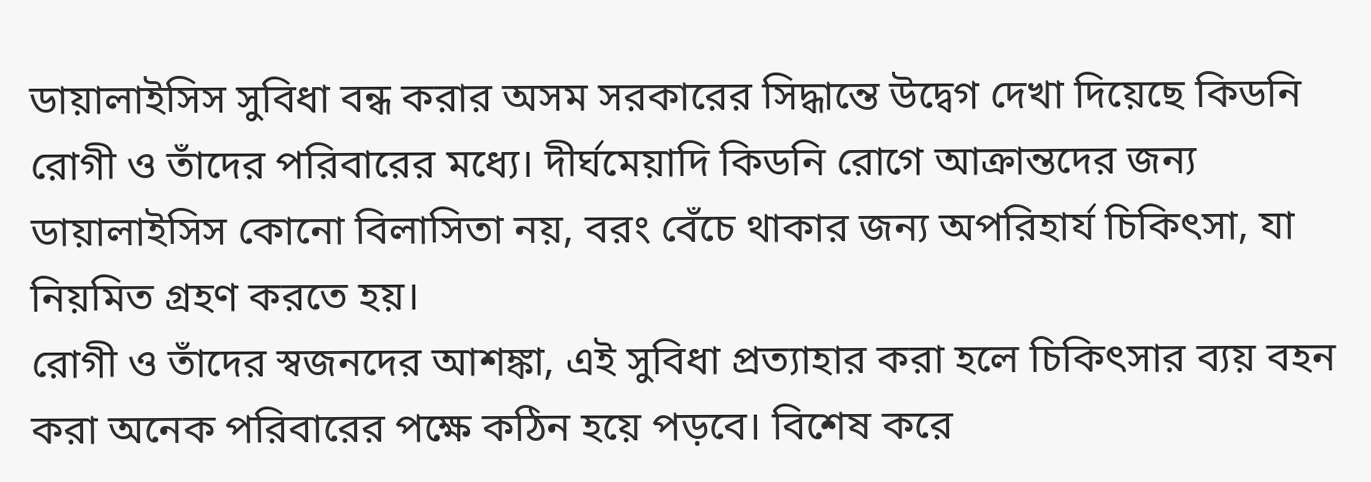ডায়ালাইসিস সুবিধা বন্ধ করার অসম সরকারের সিদ্ধান্তে উদ্বেগ দেখা দিয়েছে কিডনি রোগী ও তাঁদের পরিবারের মধ্যে। দীর্ঘমেয়াদি কিডনি রোগে আক্রান্তদের জন্য ডায়ালাইসিস কোনো বিলাসিতা নয়, বরং বেঁচে থাকার জন্য অপরিহার্য চিকিৎসা, যা নিয়মিত গ্রহণ করতে হয়।
রোগী ও তাঁদের স্বজনদের আশঙ্কা, এই সুবিধা প্রত্যাহার করা হলে চিকিৎসার ব্যয় বহন করা অনেক পরিবারের পক্ষে কঠিন হয়ে পড়বে। বিশেষ করে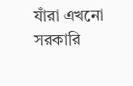যাঁরা এখনো সরকারি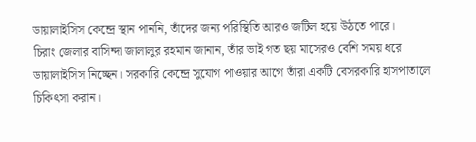ডায়ালাইসিস কেন্দ্রে স্থান পাননি, তাঁদের জন্য পরিস্থিতি আরও জটিল হয়ে উঠতে পারে।
চিরাং জেলার বাসিন্দা জালালুর রহমান জানান, তাঁর ভাই গত ছয় মাসেরও বেশি সময় ধরে ডায়ালাইসিস নিচ্ছেন। সরকারি কেন্দ্রে সুযোগ পাওয়ার আগে তাঁরা একটি বেসরকারি হাসপাতালে চিকিৎসা করান।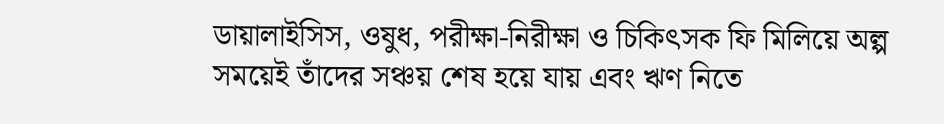ডায়ালাইসিস, ওষুধ, পরীক্ষা-নিরীক্ষা ও চিকিৎসক ফি মিলিয়ে অল্প সময়েই তাঁদের সঞ্চয় শেষ হয়ে যায় এবং ঋণ নিতে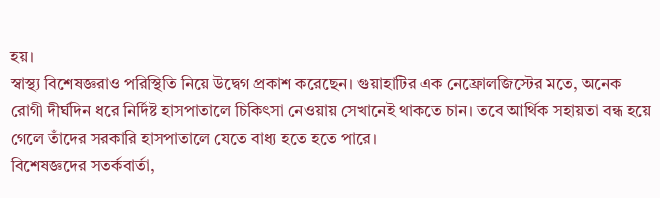হয়।
স্বাস্থ্য বিশেষজ্ঞরাও পরিস্থিতি নিয়ে উদ্বেগ প্রকাশ করেছেন। গুয়াহাটির এক নেফ্রোলজিস্টের মতে, অনেক রোগী দীর্ঘদিন ধরে নির্দিষ্ট হাসপাতালে চিকিৎসা নেওয়ায় সেখানেই থাকতে চান। তবে আর্থিক সহায়তা বন্ধ হয়ে গেলে তাঁদের সরকারি হাসপাতালে যেতে বাধ্য হতে হতে পারে।
বিশেষজ্ঞদের সতর্কবার্তা,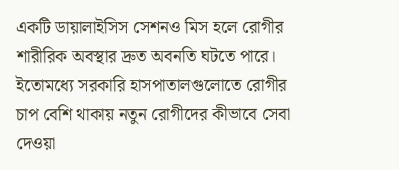একটি ডায়ালাইসিস সেশনও মিস হলে রোগীর শারীরিক অবস্থার দ্রুত অবনতি ঘটতে পারে। ইতোমধ্যে সরকারি হাসপাতালগুলোতে রোগীর চাপ বেশি থাকায় নতুন রোগীদের কীভাবে সেবা দেওয়া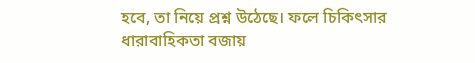হবে, তা নিয়ে প্রশ্ন উঠেছে। ফলে চিকিৎসার ধারাবাহিকতা বজায়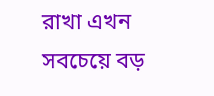রাখা এখন সবচেয়ে বড়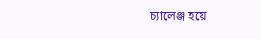চ্যালেঞ্জ হয়ে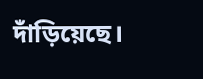দাঁড়িয়েছে।